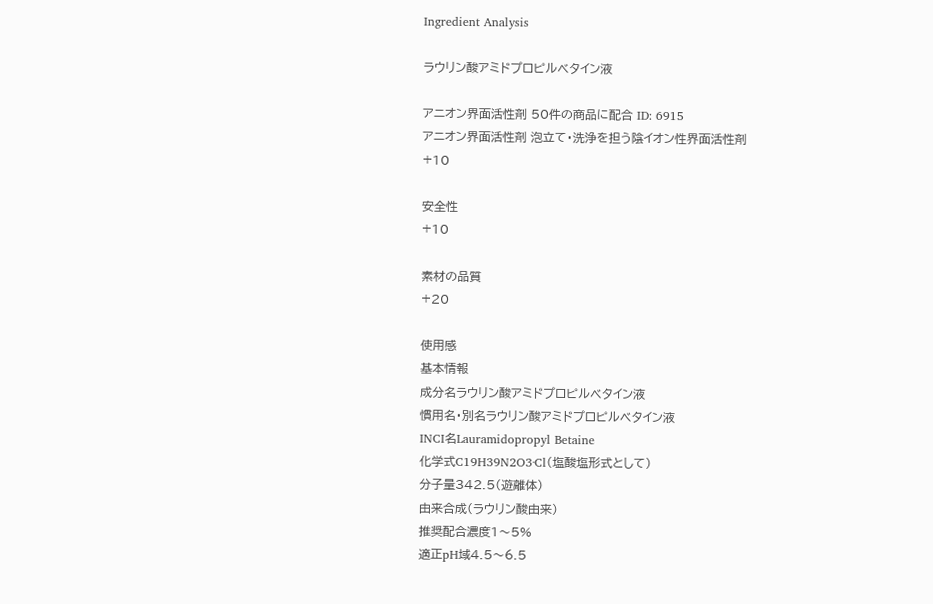Ingredient Analysis

ラウリン酸アミドプロピルベタイン液

アニオン界面活性剤 50件の商品に配合 ID: 6915
アニオン界面活性剤 泡立て・洗浄を担う陰イオン性界面活性剤
+10

安全性
+10

素材の品質
+20

使用感
基本情報
成分名ラウリン酸アミドプロピルベタイン液
慣用名・別名ラウリン酸アミドプロピルベタイン液
INCI名Lauramidopropyl Betaine
化学式C19H39N2O3·Cl(塩酸塩形式として)
分子量342.5(遊離体)
由来合成(ラウリン酸由来)
推奨配合濃度1〜5%
適正pH域4.5〜6.5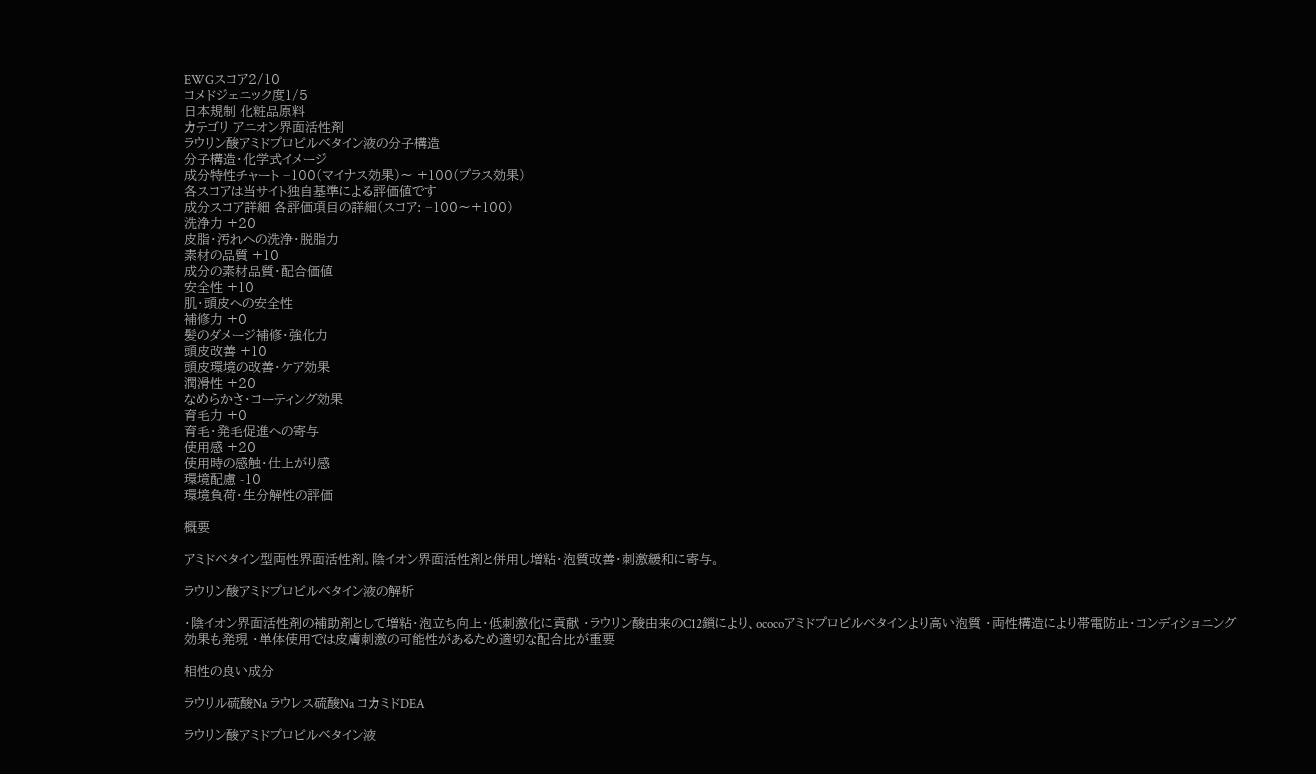EWGスコア2/10
コメドジェニック度1/5
日本規制 化粧品原料
カテゴリ アニオン界面活性剤
ラウリン酸アミドプロピルベタイン液の分子構造
分子構造・化学式イメージ
成分特性チャート −100(マイナス効果)〜 +100(プラス効果)
各スコアは当サイト独自基準による評価値です
成分スコア詳細 各評価項目の詳細(スコア: −100〜+100)
洗浄力 +20
皮脂・汚れへの洗浄・脱脂力
素材の品質 +10
成分の素材品質・配合価値
安全性 +10
肌・頭皮への安全性
補修力 +0
髪のダメージ補修・強化力
頭皮改善 +10
頭皮環境の改善・ケア効果
潤滑性 +20
なめらかさ・コーティング効果
育毛力 +0
育毛・発毛促進への寄与
使用感 +20
使用時の感触・仕上がり感
環境配慮 -10
環境負荷・生分解性の評価

概要

アミドベタイン型両性界面活性剤。陰イオン界面活性剤と併用し増粘・泡質改善・刺激緩和に寄与。

ラウリン酸アミドプロピルベタイン液の解析

・陰イオン界面活性剤の補助剤として増粘・泡立ち向上・低刺激化に貢献 ・ラウリン酸由来のC12鎖により、ococoアミドプロピルベタインより高い泡質 ・両性構造により帯電防止・コンディショニング効果も発現 ・単体使用では皮膚刺激の可能性があるため適切な配合比が重要

相性の良い成分

ラウリル硫酸Na ラウレス硫酸Na コカミドDEA

ラウリン酸アミドプロピルベタイン液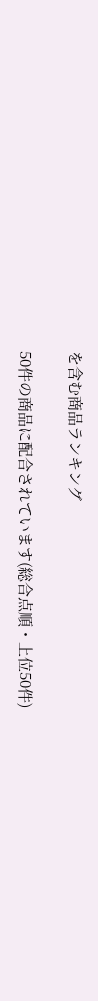を含む商品ランキング

50件の商品に配合されています(総合点順・上位50件)